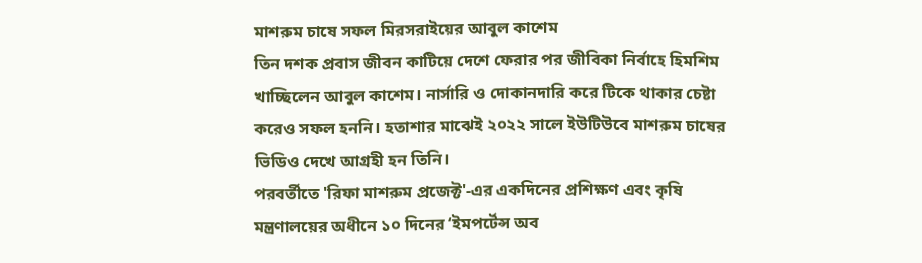মাশরুম চাষে সফল মিরসরাইয়ের আবুল কাশেম
তিন দশক প্রবাস জীবন কাটিয়ে দেশে ফেরার পর জীবিকা নির্বাহে হিমশিম খাচ্ছিলেন আবুল কাশেম। নার্সারি ও দোকানদারি করে টিকে থাকার চেষ্টা করেও সফল হননি। হতাশার মাঝেই ২০২২ সালে ইউটিউবে মাশরুম চাষের ভিডিও দেখে আগ্রহী হন তিনি।
পরবর্তীতে 'রিফা মাশরুম প্রজেক্ট'-এর একদিনের প্রশিক্ষণ এবং কৃষি মন্ত্রণালয়ের অধীনে ১০ দিনের ‘ইমপর্টেন্স অব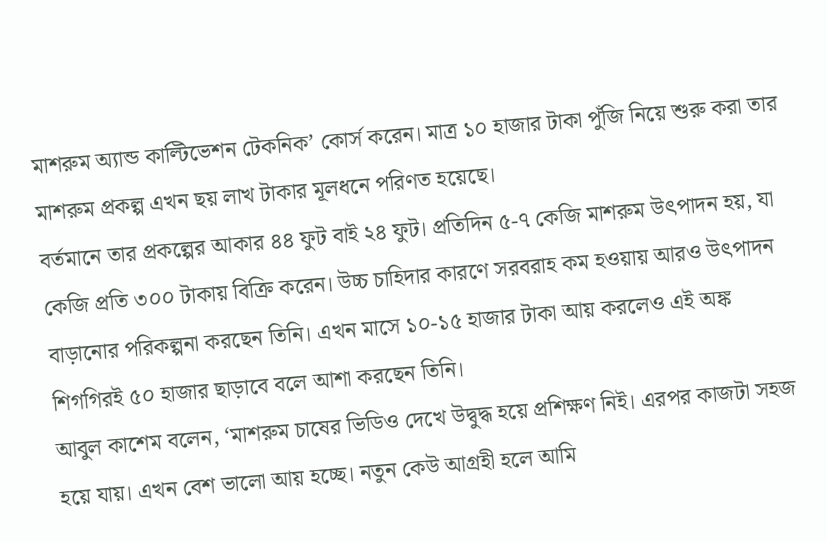মাশরুম অ্যান্ড কাল্টিভেশন টেকনিক’ কোর্স করেন। মাত্র ১০ হাজার টাকা পুঁজি নিয়ে শুরু করা তার মাশরুম প্রকল্প এখন ছয় লাখ টাকার মূলধনে পরিণত হয়েছে।
বর্তমানে তার প্রকল্পের আকার ৪৪ ফুট বাই ২৪ ফুট। প্রতিদিন ৫-৭ কেজি মাশরুম উৎপাদন হয়, যা কেজি প্রতি ৩০০ টাকায় বিক্রি করেন। উচ্চ চাহিদার কারণে সরবরাহ কম হওয়ায় আরও উৎপাদন বাড়ানোর পরিকল্পনা করছেন তিনি। এখন মাসে ১০-১৫ হাজার টাকা আয় করলেও এই অঙ্ক শিগগিরই ৫০ হাজার ছাড়াবে বলে আশা করছেন তিনি।
আবুল কাশেম বলেন, ‘মাশরুম চাষের ভিডিও দেখে উদ্বুদ্ধ হয়ে প্রশিক্ষণ নিই। এরপর কাজটা সহজ হয়ে যায়। এখন বেশ ভালো আয় হচ্ছে। নতুন কেউ আগ্রহী হলে আমি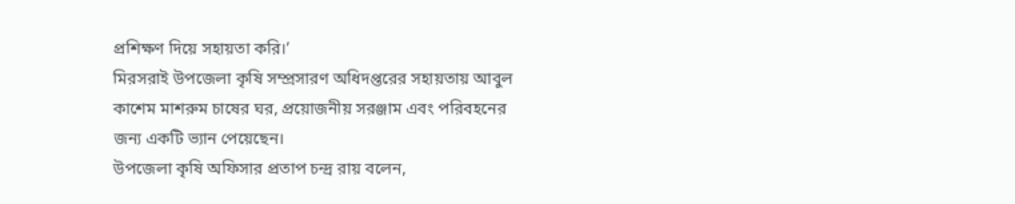প্রশিক্ষণ দিয়ে সহায়তা করি।’
মিরসরাই উপজেলা কৃষি সম্প্রসারণ অধিদপ্তরের সহায়তায় আবুল কাশেম মাশরুম চাষের ঘর, প্রয়োজনীয় সরঞ্জাম এবং পরিবহনের জন্য একটি ভ্যান পেয়েছেন।
উপজেলা কৃষি অফিসার প্রতাপ চন্দ্র রায় বলেন,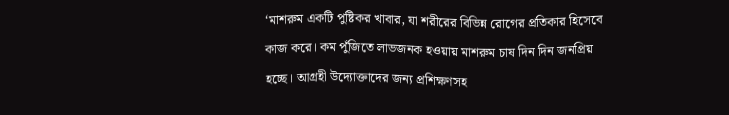‘মাশরুম একটি পুষ্টিকর খাবার, যা শরীরের বিভিন্ন রোগের প্রতিকার হিসেবে কাজ করে। কম পুঁজিতে লাভজনক হওয়ায় মাশরুম চাষ দিন দিন জনপ্রিয় হচ্ছে। আগ্রহী উদ্যোক্তাদের জন্য প্রশিক্ষণসহ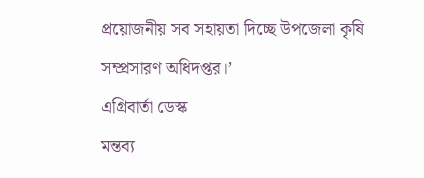প্রয়োজনীয় সব সহায়তা দিচ্ছে উপজেলা কৃষি সম্প্রসারণ অধিদপ্তর।’
এগ্রিবার্তা ডেস্ক
মন্তব্য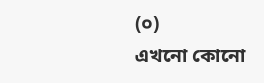(০)
এখনো কোনো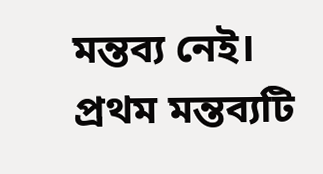মন্তব্য নেই। প্রথম মন্তব্যটি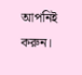আপনিই করুন।